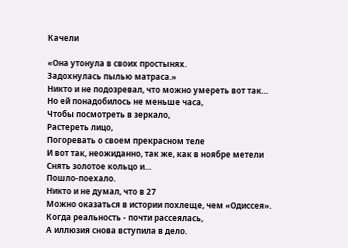Качели

«Она утонула в своих простынях.
Задохнулась пылью матраса.»
Никто и не подозревал, что можно умереть вот так…
Но ей понадобилось не меньше часа,
Чтобы посмотреть в зеркало,
Растереть лицо,
Погоревать о своем прекрасном теле
И вот так, неожиданно, так же, как в ноябре метели
Снять золотое кольцо и…
Пошло-поехало.
Никто и не думал, что в 27
Можно оказаться в истории похлеще, чем «Одиссея».
Когда реальность - почти рассеялась,
А иллюзия снова вступила в дело.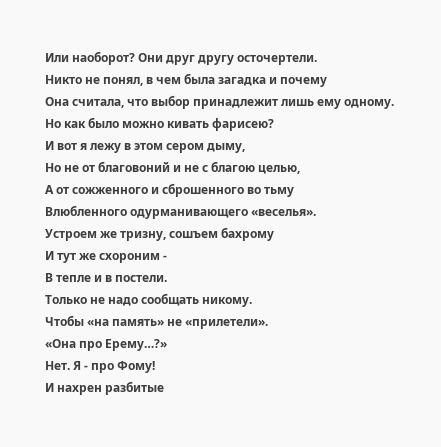Или наоборот? Они друг другу осточертели.
Никто не понял, в чем была загадка и почему
Она считала, что выбор принадлежит лишь ему одному.
Но как было можно кивать фарисею?
И вот я лежу в этом сером дыму,
Но не от благовоний и не с благою целью,
А от сожженного и сброшенного во тьму
Влюбленного одурманивающего «веселья».
Устроем же тризну, сошъем бахрому
И тут же схороним -
В тепле и в постели.
Только не надо сообщать никому.
Чтобы «на память» не «прилетели».
«Она про Ерему…?»
Нет. Я - про Фому!
И нахрен разбитые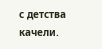с детства качели.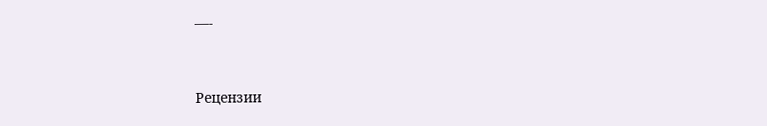—-


Рецензии